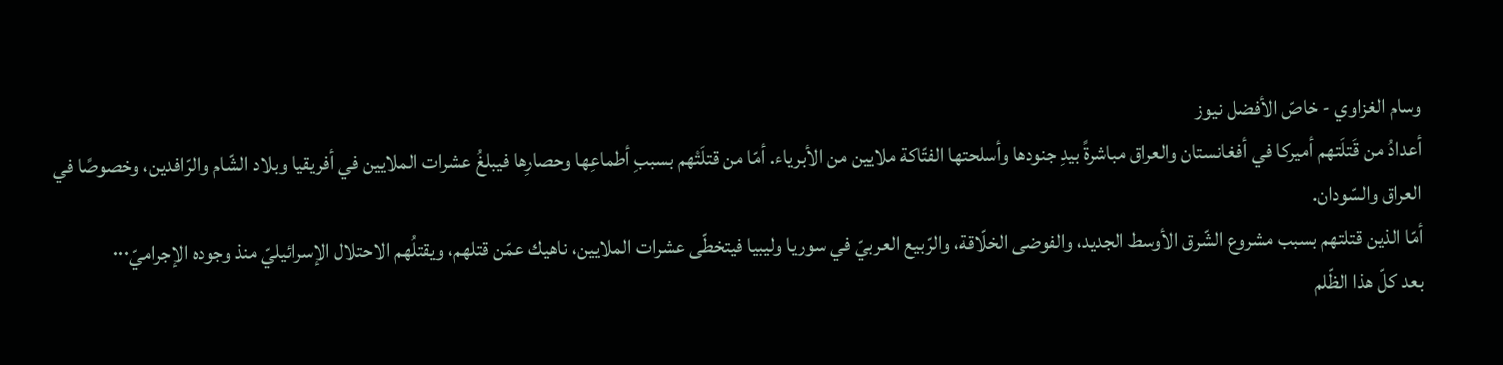وسام الغزاوي - خاصّ الأفضل نيوز
أعدادُ من قَتلَتهم أميركا في أفغانستان والعراق مباشرةً بيدِ جنودها وأسلحتها الفتّاكة ملايين من الأبرياء. أمّا من قتلَتْهم بسببِ أطماعِها وحصارِها فيبلغُ عشرات الملايين في أفريقيا وبلاد الشّام والرّافدين، وخصوصًا في العراق والسّودان.
أمّا الذين قتلتهم بسبب مشروع الشّرق الأوسط الجديد، والفوضى الخلّاقة، والرّبيع العربيّ في سوريا وليبيا فيتخطّى عشرات الملايين، ناهيك عمّن قتلهم، ويقتلُهم الاحتلال الإسرائيليّ منذ وجوده الإجراميّ٠٠٠
بعد كلّ هذا الظّلم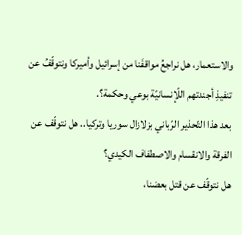والاستعمار، هل نراجعُ مواقفَنا من إسرائيل وأميركا ونتوقّفُ عن تنفيذِ أجندتهم اللّإنسانيّة بوعي وحكمة؟.
بعد هذا التّحذير الرّباني بزلازال سوريا وتركيا.. هل نتوقّف عن الفرقة والانقسام والاصطفاف الكيدي؟
هل نتوقّف عن قتل بعضنا،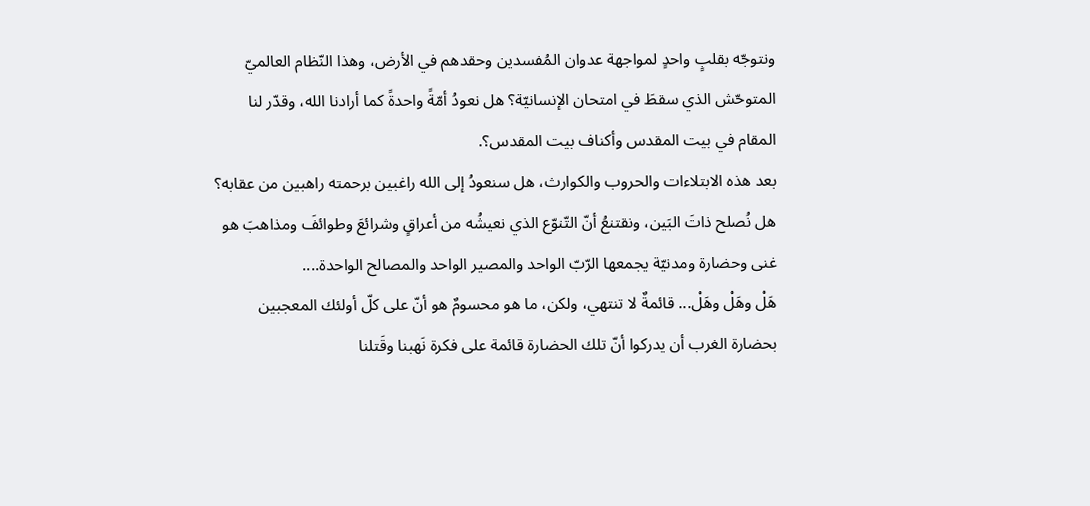ونتوجّه بقلبٍ واحدٍ لمواجهة عدوان المُفسدين وحقدهم في الأرض، وهذا النّظام العالميّ المتوحّش الذي سقطَ في امتحان الإنسانيّة؟ هل نعودُ أمّةً واحدةً كما أرادنا الله، وقدّر لنا المقام في بيت المقدس وأكناف بيت المقدس؟.
بعد هذه الابتلاءات والحروب والكوارث، هل سنعودُ إلى الله راغبين برحمته راهبين من عقابه؟ هل نُصلح ذاتَ البَين، ونقتنعُ أنّ التّنوّع الذي نعيشُه من أعراقٍ وشرائعَ وطوائفَ ومذاهبَ هو غنى وحضارة ومدنيّة يجمعها الرّبّ الواحد والمصير الواحد والمصالح الواحدة....
هَلْ وهَلْ وهَلْ... قائمةٌ لا تنتهي، ولكن، ما هو محسومٌ هو أنّ على كلّ أولئك المعجبين بحضارة الغرب أن يدركوا أنّ تلك الحضارة قائمة على فكرة نَهبنا وقَتلنا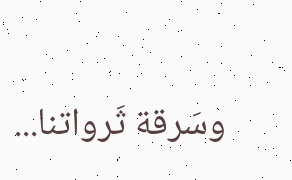وسَرقة ثَرواتنا...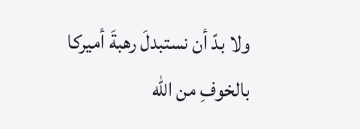ولا بدّ أن نستبدلَ رهبةَ أميركا بالخوفِ من الله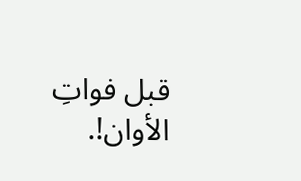قبل فواتِ الأوان!.